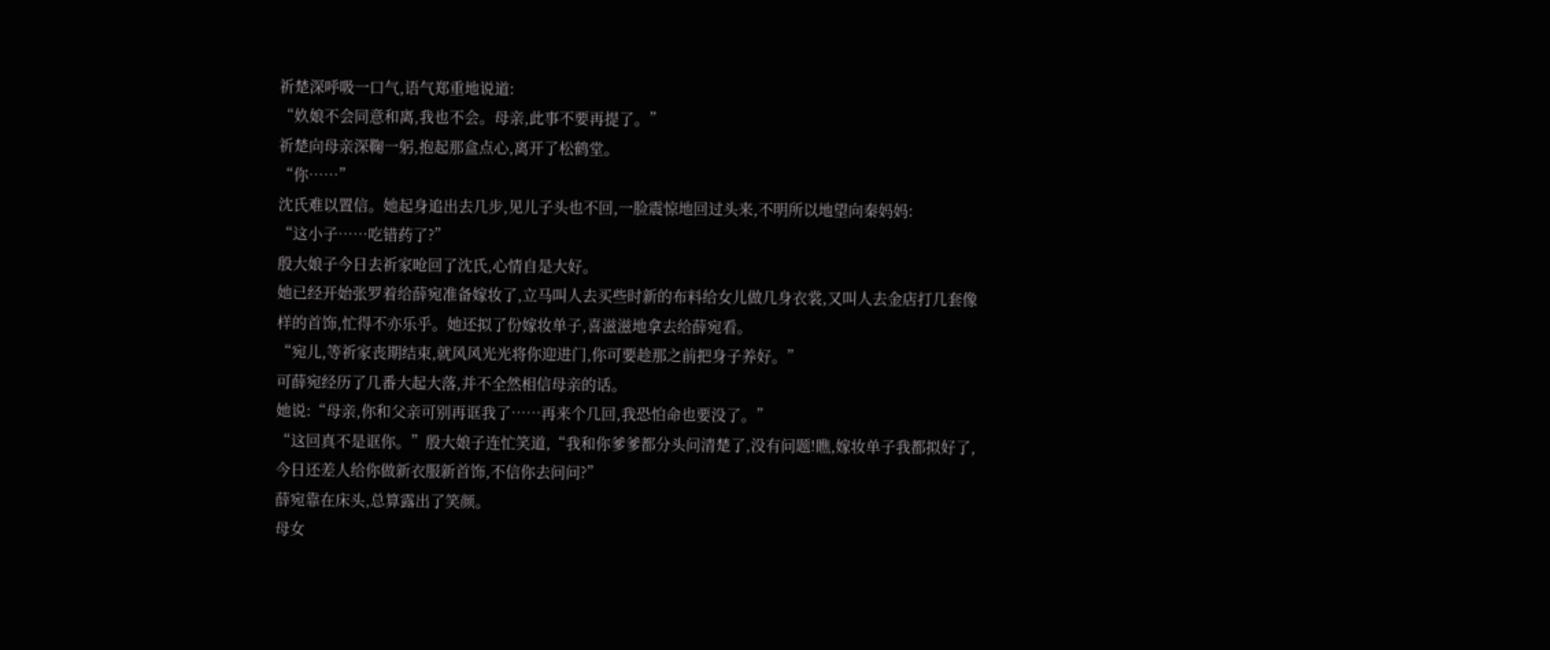祈楚深呼吸一口气,语气郑重地说道:
“奺娘不会同意和离,我也不会。母亲,此事不要再提了。”
祈楚向母亲深鞠一躬,抱起那盒点心,离开了松鹤堂。
“你……”
沈氏难以置信。她起身追出去几步,见儿子头也不回,一脸震惊地回过头来,不明所以地望向秦妈妈:
“这小子……吃错药了?”
殷大娘子今日去祈家呛回了沈氏,心情自是大好。
她已经开始张罗着给薛宛准备嫁妆了,立马叫人去买些时新的布料给女儿做几身衣裳,又叫人去金店打几套像样的首饰,忙得不亦乐乎。她还拟了份嫁妆单子,喜滋滋地拿去给薛宛看。
“宛儿,等祈家丧期结束,就风风光光将你迎进门,你可要趁那之前把身子养好。”
可薛宛经历了几番大起大落,并不全然相信母亲的话。
她说:“母亲,你和父亲可别再诓我了……再来个几回,我恐怕命也要没了。”
“这回真不是诓你。”殷大娘子连忙笑道,“我和你爹爹都分头问清楚了,没有问题!瞧,嫁妆单子我都拟好了,今日还差人给你做新衣服新首饰,不信你去问问?”
薛宛靠在床头,总算露出了笑颜。
母女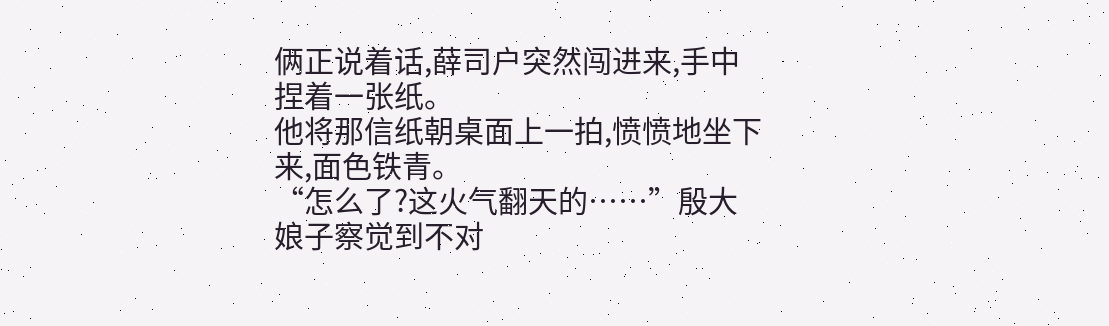俩正说着话,薛司户突然闯进来,手中捏着一张纸。
他将那信纸朝桌面上一拍,愤愤地坐下来,面色铁青。
“怎么了?这火气翻天的……”殷大娘子察觉到不对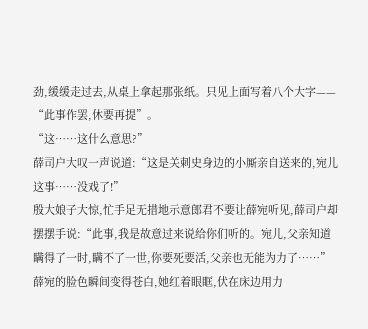劲,缓缓走过去,从桌上拿起那张纸。只见上面写着八个大字——
“此事作罢,休要再提”。
“这……这什么意思?”
薛司户大叹一声说道:“这是关刺史身边的小厮亲自送来的,宛儿这事……没戏了!”
殷大娘子大惊,忙手足无措地示意郎君不要让薛宛听见,薛司户却摆摆手说:“此事,我是故意过来说给你们听的。宛儿,父亲知道瞒得了一时,瞒不了一世,你要死要活,父亲也无能为力了……”
薛宛的脸色瞬间变得苍白,她红着眼眶,伏在床边用力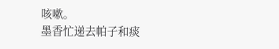咳嗽。
墨香忙递去帕子和痰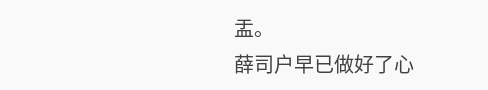盂。
薛司户早已做好了心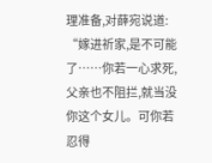理准备,对薛宛说道:
“嫁进祈家,是不可能了……你若一心求死,父亲也不阻拦,就当没你这个女儿。可你若忍得